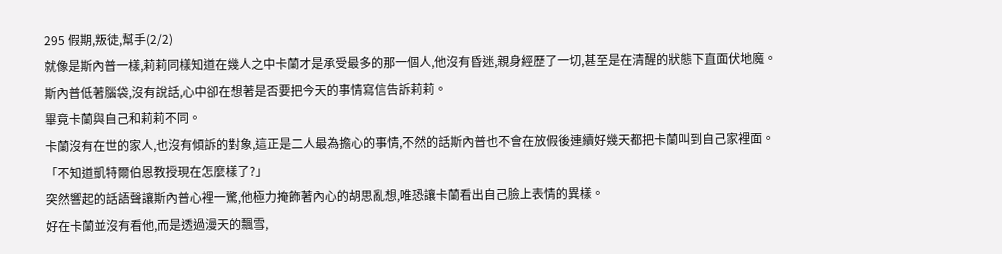295 假期,叛徒,幫手(2/2)
就像是斯內普一樣,莉莉同樣知道在幾人之中卡蘭才是承受最多的那一個人,他沒有昏迷,親身經歷了一切,甚至是在清醒的狀態下直面伏地魔。
斯內普低著腦袋,沒有說話,心中卻在想著是否要把今天的事情寫信告訴莉莉。
畢竟卡蘭與自己和莉莉不同。
卡蘭沒有在世的家人,也沒有傾訴的對象,這正是二人最為擔心的事情,不然的話斯內普也不會在放假後連續好幾天都把卡蘭叫到自己家裡面。
「不知道凱特爾伯恩教授現在怎麼樣了?」
突然響起的話語聲讓斯內普心裡一驚,他極力掩飾著內心的胡思亂想,唯恐讓卡蘭看出自己臉上表情的異樣。
好在卡蘭並沒有看他,而是透過漫天的飄雪,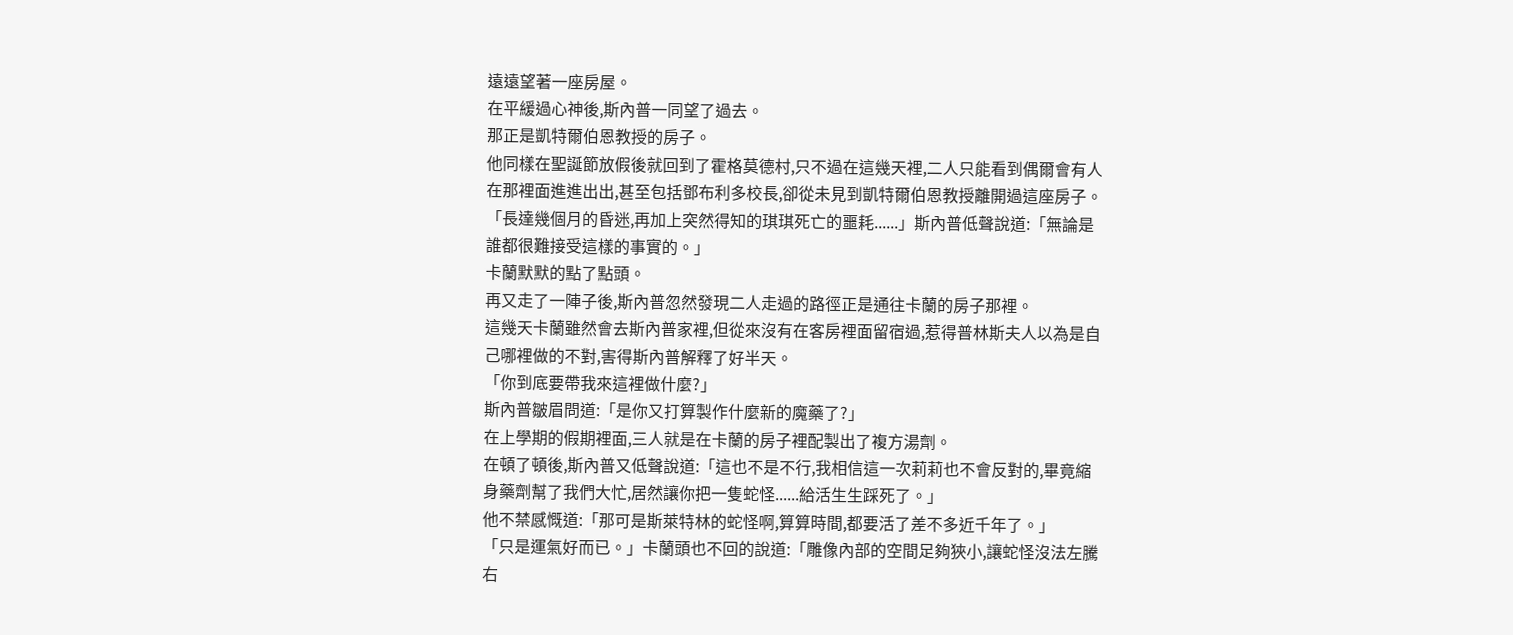遠遠望著一座房屋。
在平緩過心神後,斯內普一同望了過去。
那正是凱特爾伯恩教授的房子。
他同樣在聖誕節放假後就回到了霍格莫德村,只不過在這幾天裡,二人只能看到偶爾會有人在那裡面進進出出,甚至包括鄧布利多校長,卻從未見到凱特爾伯恩教授離開過這座房子。
「長達幾個月的昏迷,再加上突然得知的琪琪死亡的噩耗......」斯內普低聲說道:「無論是誰都很難接受這樣的事實的。」
卡蘭默默的點了點頭。
再又走了一陣子後,斯內普忽然發現二人走過的路徑正是通往卡蘭的房子那裡。
這幾天卡蘭雖然會去斯內普家裡,但從來沒有在客房裡面留宿過,惹得普林斯夫人以為是自己哪裡做的不對,害得斯內普解釋了好半天。
「你到底要帶我來這裡做什麼?」
斯內普皺眉問道:「是你又打算製作什麼新的魔藥了?」
在上學期的假期裡面,三人就是在卡蘭的房子裡配製出了複方湯劑。
在頓了頓後,斯內普又低聲說道:「這也不是不行,我相信這一次莉莉也不會反對的,畢竟縮身藥劑幫了我們大忙,居然讓你把一隻蛇怪......給活生生踩死了。」
他不禁感慨道:「那可是斯萊特林的蛇怪啊,算算時間,都要活了差不多近千年了。」
「只是運氣好而已。」卡蘭頭也不回的說道:「雕像內部的空間足夠狹小,讓蛇怪沒法左騰右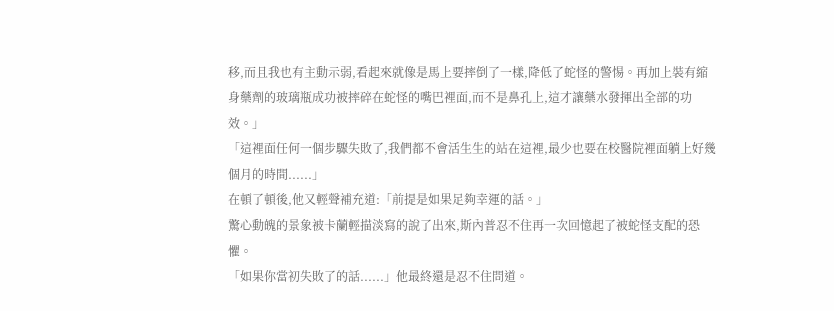移,而且我也有主動示弱,看起來就像是馬上要摔倒了一樣,降低了蛇怪的警惕。再加上裝有縮身藥劑的玻璃瓶成功被摔碎在蛇怪的嘴巴裡面,而不是鼻孔上,這才讓藥水發揮出全部的功效。」
「這裡面任何一個步驟失敗了,我們都不會活生生的站在這裡,最少也要在校醫院裡面躺上好幾個月的時間......」
在頓了頓後,他又輕聲補充道:「前提是如果足夠幸運的話。」
驚心動魄的景象被卡蘭輕描淡寫的說了出來,斯內普忍不住再一次回憶起了被蛇怪支配的恐懼。
「如果你當初失敗了的話......」他最終還是忍不住問道。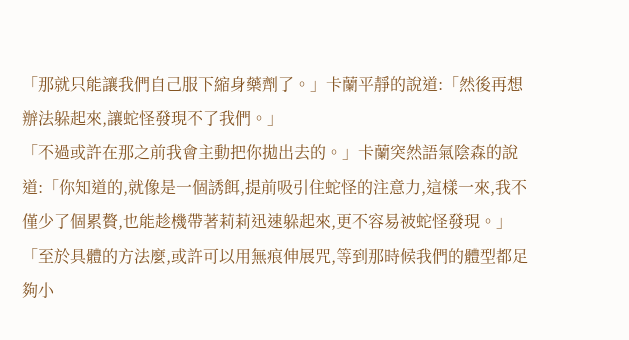「那就只能讓我們自己服下縮身藥劑了。」卡蘭平靜的說道:「然後再想辦法躲起來,讓蛇怪發現不了我們。」
「不過或許在那之前我會主動把你拋出去的。」卡蘭突然語氣陰森的說道:「你知道的,就像是一個誘餌,提前吸引住蛇怪的注意力,這樣一來,我不僅少了個累贅,也能趁機帶著莉莉迅速躲起來,更不容易被蛇怪發現。」
「至於具體的方法麼,或許可以用無痕伸展咒,等到那時候我們的體型都足夠小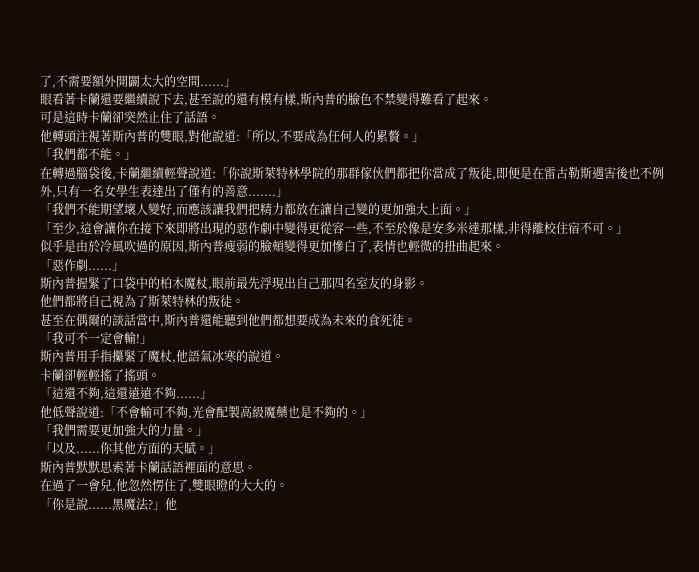了,不需要額外開闢太大的空間......」
眼看著卡蘭還要繼續說下去,甚至說的還有模有樣,斯內普的臉色不禁變得難看了起來。
可是這時卡蘭卻突然止住了話語。
他轉頭注視著斯內普的雙眼,對他說道:「所以,不要成為任何人的累贅。」
「我們都不能。」
在轉過腦袋後,卡蘭繼續輕聲說道:「你說斯萊特林學院的那群傢伙們都把你當成了叛徒,即便是在雷古勒斯遇害後也不例外,只有一名女學生表達出了僅有的善意.......」
「我們不能期望壞人變好,而應該讓我們把精力都放在讓自己變的更加強大上面。」
「至少,這會讓你在接下來即將出現的惡作劇中變得更從容一些,不至於像是安多米達那樣,非得離校住宿不可。」
似乎是由於冷風吹過的原因,斯內普瘦弱的臉頰變得更加慘白了,表情也輕微的扭曲起來。
「惡作劇......」
斯內普握緊了口袋中的柏木魔杖,眼前最先浮現出自己那四名室友的身影。
他們都將自己視為了斯萊特林的叛徒。
甚至在偶爾的談話當中,斯內普還能聽到他們都想要成為未來的食死徒。
「我可不一定會輸!」
斯內普用手指攥緊了魔杖,他語氣冰寒的說道。
卡蘭卻輕輕搖了搖頭。
「這還不夠,這還遠遠不夠......」
他低聲說道:「不會輸可不夠,光會配製高級魔藥也是不夠的。」
「我們需要更加強大的力量。」
「以及......你其他方面的天賦。」
斯內普默默思索著卡蘭話語裡面的意思。
在過了一會兒,他忽然愣住了,雙眼瞪的大大的。
「你是說......黑魔法?」他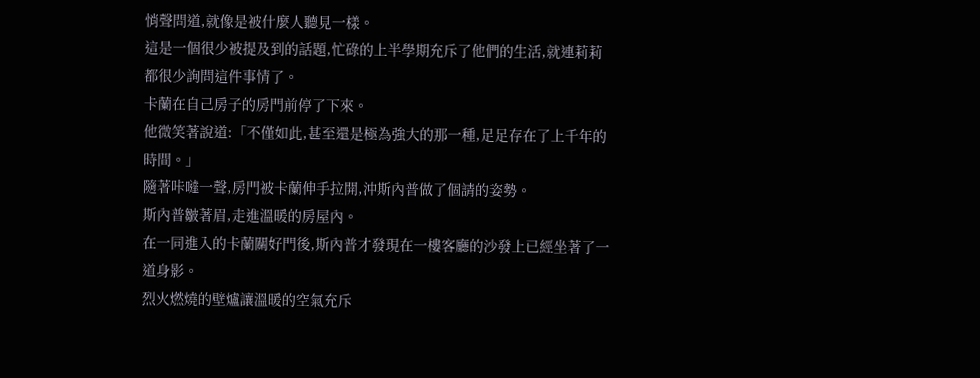悄聲問道,就像是被什麼人聽見一樣。
這是一個很少被提及到的話題,忙碌的上半學期充斥了他們的生活,就連莉莉都很少詢問這件事情了。
卡蘭在自己房子的房門前停了下來。
他微笑著說道:「不僅如此,甚至還是極為強大的那一種,足足存在了上千年的時間。」
隨著咔噠一聲,房門被卡蘭伸手拉開,沖斯內普做了個請的姿勢。
斯內普皺著眉,走進溫暖的房屋內。
在一同進入的卡蘭關好門後,斯內普才發現在一樓客廳的沙發上已經坐著了一道身影。
烈火燃燒的壁爐讓溫暖的空氣充斥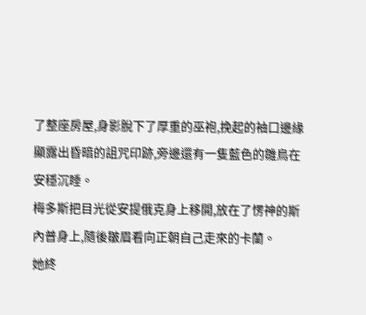了整座房屋,身影脫下了厚重的巫袍,挽起的袖口邊緣顯露出昏暗的詛咒印跡,旁邊還有一隻藍色的雛鳥在安穩沉睡。
梅多斯把目光從安提俄克身上移開,放在了愣神的斯內普身上,隨後皺眉看向正朝自己走來的卡蘭。
她終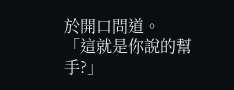於開口問道。
「這就是你說的幫手?」